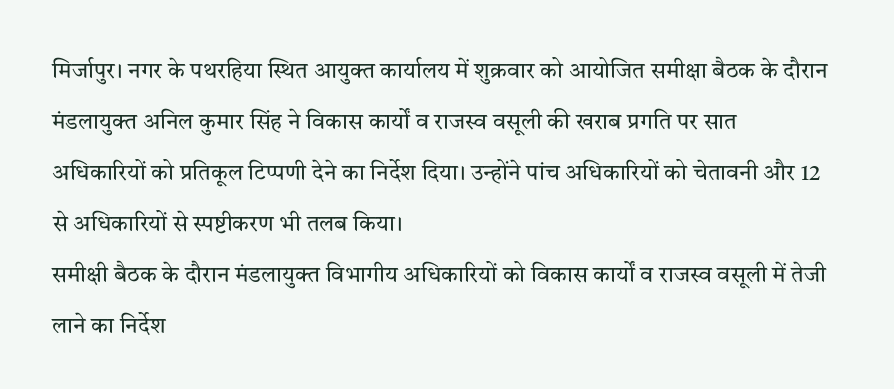मिर्जापुर। नगर के पथरहिया स्थित आयुक्त कार्यालय में शुक्रवार को आयोजित समीक्षा बैठक के दौरान मंडलायुक्त अनिल कुमार सिंह ने विकास कार्यों व राजस्व वसूली की खराब प्रगति पर सात अधिकारियों को प्रतिकूल टिप्पणी देने का निर्देश दिया। उन्होंने पांच अधिकारियों को चेतावनी और 12 से अधिकारियों से स्पष्टीकरण भी तलब किया।
समीक्षी बैठक के दौरान मंडलायुक्त विभागीय अधिकारियों को विकास कार्यों व राजस्व वसूली में तेजी लाने का निर्देश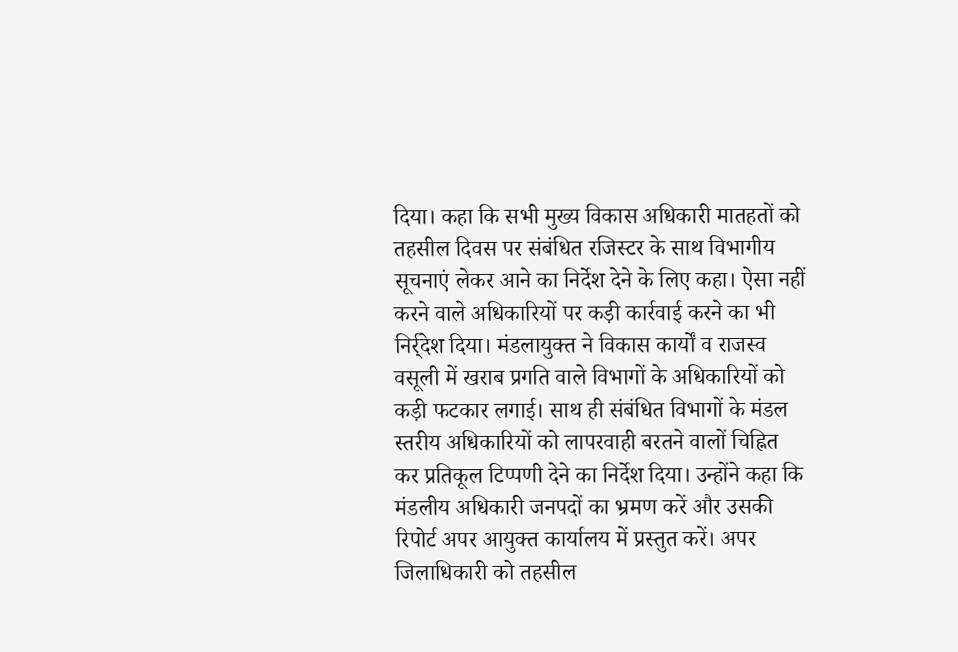दिया। कहा कि सभी मुख्य विकास अधिकारी मातहतों को तहसील दिवस पर संबंधित रजिस्टर के साथ विभागीय सूचनाएं लेकर आने का निर्देश देने के लिए कहा। ऐसा नहीं करने वाले अधिकारियों पर कड़ी कार्रवाई करने का भी निर्र्देश दिया। मंडलायुक्त ने विकास कार्यों व राजस्व वसूली में खराब प्रगति वाले विभागों के अधिकारियों को कड़ी फटकार लगाई। साथ ही संबंधित विभागों के मंडल स्तरीय अधिकारियों को लापरवाही बरतने वालों चिह्नित कर प्रतिकूल टिप्पणी देने का निर्देश दिया। उन्होंने कहा कि मंडलीय अधिकारी जनपदों का भ्रमण करें और उसकी रिपोर्ट अपर आयुक्त कार्यालय में प्रस्तुत करें। अपर जिलाधिकारी को तहसील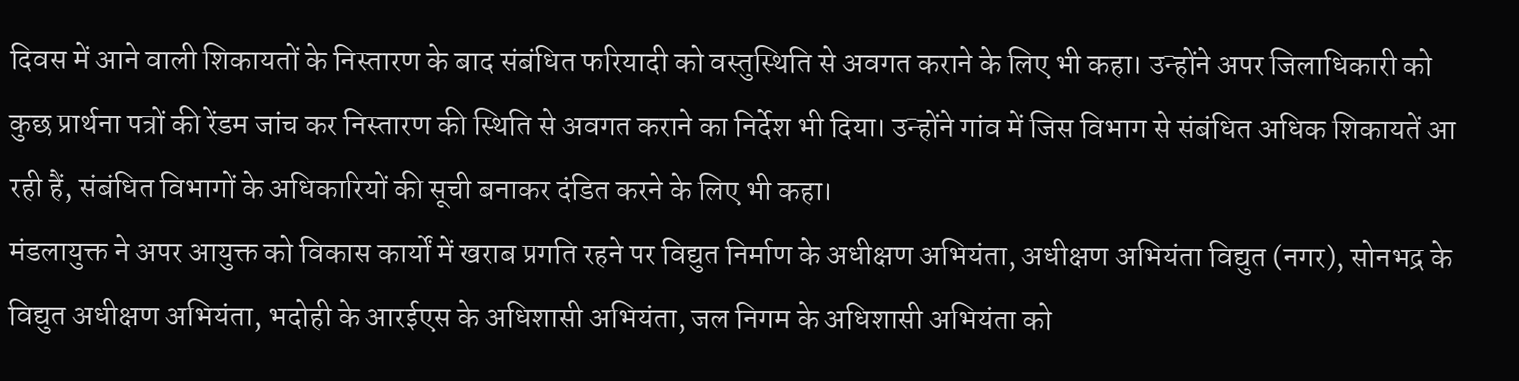दिवस में आने वाली शिकायतों के निस्तारण के बाद संबंधित फरियादी को वस्तुस्थिति से अवगत कराने के लिए भी कहा। उन्होंने अपर जिलाधिकारी को कुछ प्रार्थना पत्रों की रेंडम जांच कर निस्तारण की स्थिति से अवगत कराने का निर्देश भी दिया। उन्होंने गांव में जिस विभाग से संबंधित अधिक शिकायतें आ रही हैं, संबंधित विभागों के अधिकारियों की सूची बनाकर दंडित करने के लिए भी कहा।
मंडलायुक्त ने अपर आयुक्त को विकास कार्यों में खराब प्रगति रहने पर विद्युत निर्माण के अधीक्षण अभियंता, अधीक्षण अभियंता विद्युत (नगर), सोनभद्र के विद्युत अधीक्षण अभियंता, भदोही के आरईएस के अधिशासी अभियंता, जल निगम के अधिशासी अभियंता को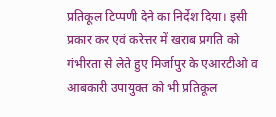प्रतिकूल टिप्पणी देने का निर्देश दिया। इसी प्रकार कर एवं करेत्तर में खराब प्रगति को गंभीरता से लेते हुए मिर्जापुर के एआरटीओ व आबकारी उपायुक्त को भी प्रतिकूल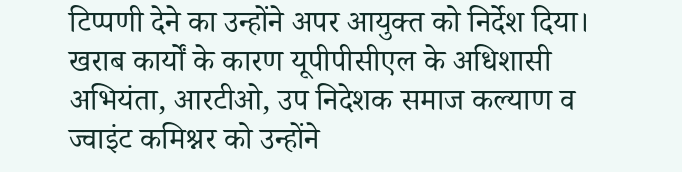टिप्पणी देने का उन्होंने अपर आयुक्त को निर्देश दिया। खराब कार्यों के कारण यूपीपीसीएल के अधिशासी अभियंता, आरटीओ, उप निदेशक समाज कल्याण व ज्वाइंट कमिश्नर को उन्होंने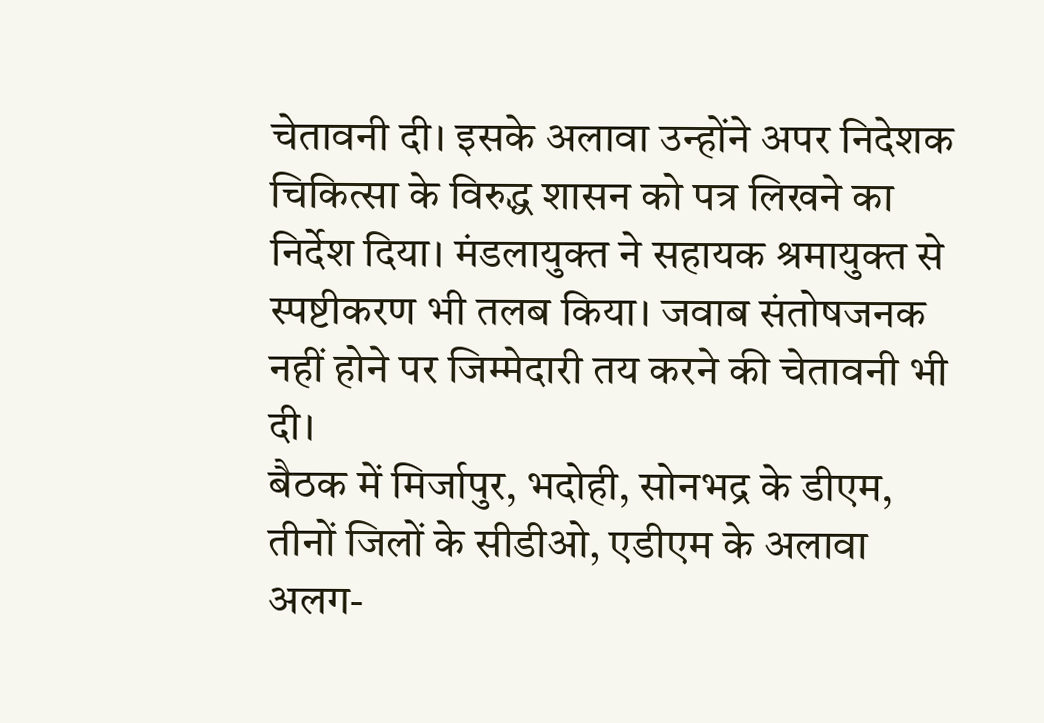चेतावनी दी। इसके अलावा उन्होंने अपर निदेशक चिकित्सा के विरुद्ध शासन को पत्र लिखने का निर्देश दिया। मंडलायुक्त ने सहायक श्रमायुक्त से स्पष्टीकरण भी तलब किया। जवाब संतोषजनक नहीं होने पर जिम्मेदारी तय करने की चेतावनी भी दी।
बैठक में मिर्जापुर, भदोही, सोनभद्र के डीएम, तीनों जिलों के सीडीओ, एडीएम के अलावा अलग-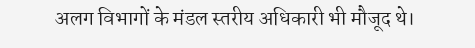अलग विभागों के मंडल स्तरीय अधिकारी भी मौजूद थे।